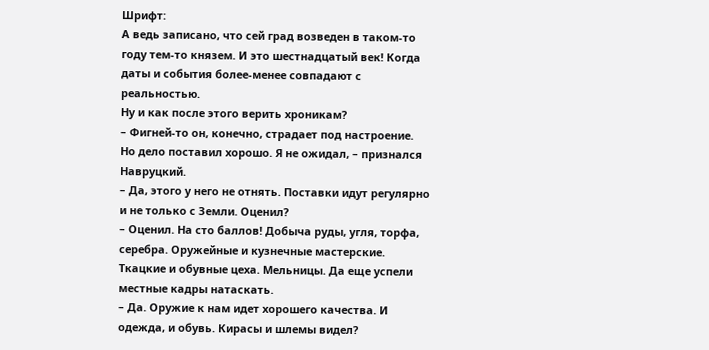Шрифт:
А ведь записано, что сей град возведен в таком-то году тем-то князем. И это шестнадцатый век! Когда даты и события более-менее совпадают с реальностью.
Ну и как после этого верить хроникам?
– Фигней-то он, конечно, страдает под настроение. Но дело поставил хорошо. Я не ожидал, – признался Навруцкий.
– Да, этого у него не отнять. Поставки идут регулярно и не только с Земли. Оценил?
– Оценил. На сто баллов! Добыча руды, угля, торфа, серебра. Оружейные и кузнечные мастерские. Ткацкие и обувные цеха. Мельницы. Да еще успели местные кадры натаскать.
– Да. Оружие к нам идет хорошего качества. И одежда, и обувь. Кирасы и шлемы видел?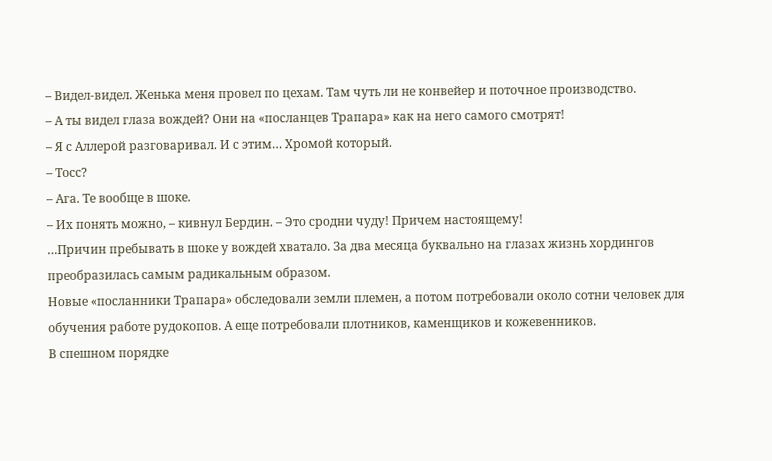– Видел-видел. Женька меня провел по цехам. Там чуть ли не конвейер и поточное производство.
– А ты видел глаза вождей? Они на «посланцев Трапара» как на него самого смотрят!
– Я с Аллерой разговаривал. И с этим… Хромой который.
– Тосс?
– Ага. Те вообще в шоке.
– Их понять можно, – кивнул Бердин. – Это сродни чуду! Причем настоящему!
…Причин пребывать в шоке у вождей хватало. За два месяца буквально на глазах жизнь хордингов преобразилась самым радикальным образом.
Новые «посланники Трапара» обследовали земли племен, а потом потребовали около сотни человек для обучения работе рудокопов. А еще потребовали плотников, каменщиков и кожевенников.
В спешном порядке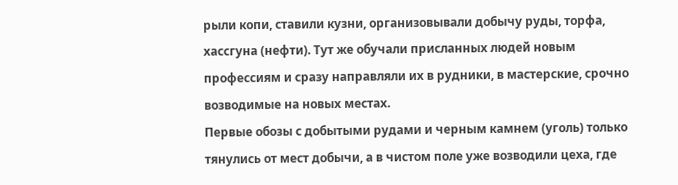рыли копи, ставили кузни, организовывали добычу руды, торфа, хассгуна (нефти). Тут же обучали присланных людей новым профессиям и сразу направляли их в рудники, в мастерские, срочно возводимые на новых местах.
Первые обозы с добытыми рудами и черным камнем (уголь) только тянулись от мест добычи, а в чистом поле уже возводили цеха, где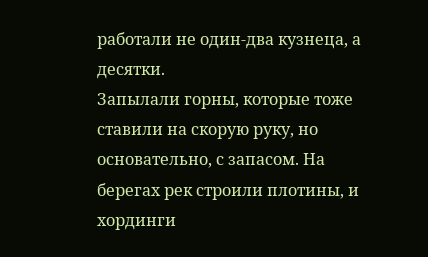работали не один-два кузнеца, а десятки.
Запылали горны, которые тоже ставили на скорую руку, но основательно, с запасом. На берегах рек строили плотины, и хординги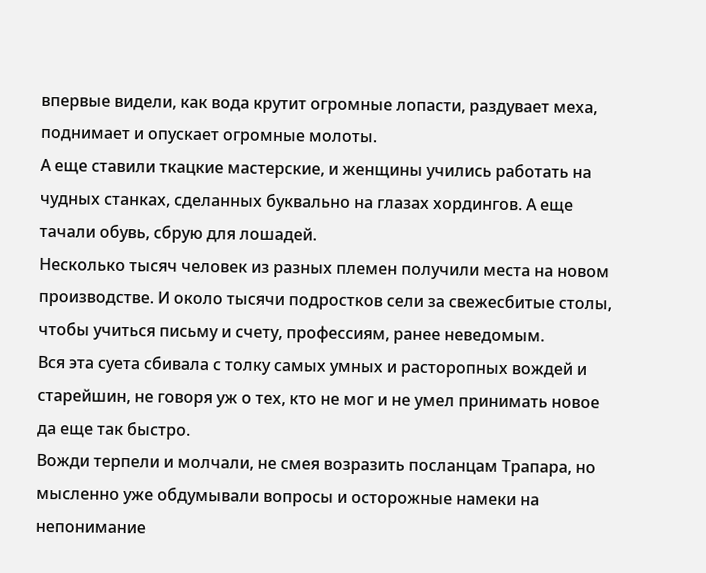впервые видели, как вода крутит огромные лопасти, раздувает меха, поднимает и опускает огромные молоты.
А еще ставили ткацкие мастерские, и женщины учились работать на чудных станках, сделанных буквально на глазах хордингов. А еще тачали обувь, сбрую для лошадей.
Несколько тысяч человек из разных племен получили места на новом производстве. И около тысячи подростков сели за свежесбитые столы, чтобы учиться письму и счету, профессиям, ранее неведомым.
Вся эта суета сбивала с толку самых умных и расторопных вождей и старейшин, не говоря уж о тех, кто не мог и не умел принимать новое да еще так быстро.
Вожди терпели и молчали, не смея возразить посланцам Трапара, но мысленно уже обдумывали вопросы и осторожные намеки на непонимание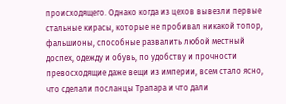происходящего. Однако когда из цехов вывезли первые стальные кирасы, которые не пробивал никакой топор, фальшионы, способные развалить любой местный доспех, одежду и обувь, по удобству и прочности превосходящие даже вещи из империи, всем стало ясно, что сделали посланцы Трапара и что дали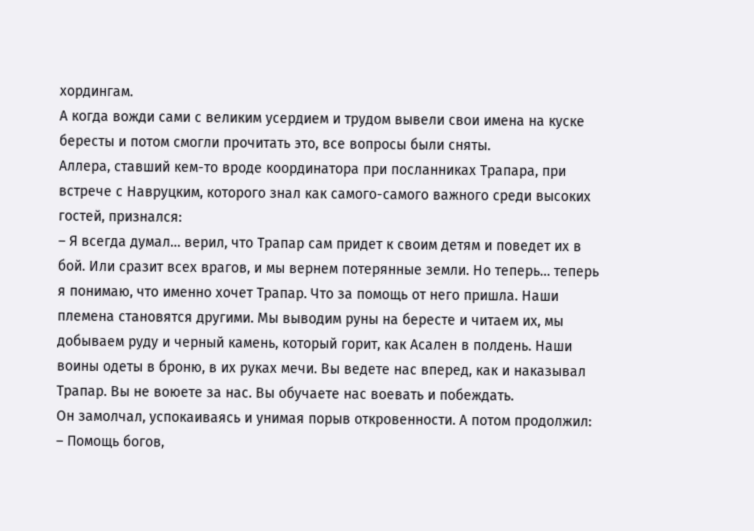хордингам.
А когда вожди сами с великим усердием и трудом вывели свои имена на куске бересты и потом смогли прочитать это, все вопросы были сняты.
Аллера, ставший кем-то вроде координатора при посланниках Трапара, при встрече с Навруцким, которого знал как самого-самого важного среди высоких гостей, признался:
– Я всегда думал… верил, что Трапар сам придет к своим детям и поведет их в бой. Или сразит всех врагов, и мы вернем потерянные земли. Но теперь… теперь я понимаю, что именно хочет Трапар. Что за помощь от него пришла. Наши племена становятся другими. Мы выводим руны на бересте и читаем их, мы добываем руду и черный камень, который горит, как Асален в полдень. Наши воины одеты в броню, в их руках мечи. Вы ведете нас вперед, как и наказывал Трапар. Вы не воюете за нас. Вы обучаете нас воевать и побеждать.
Он замолчал, успокаиваясь и унимая порыв откровенности. А потом продолжил:
– Помощь богов,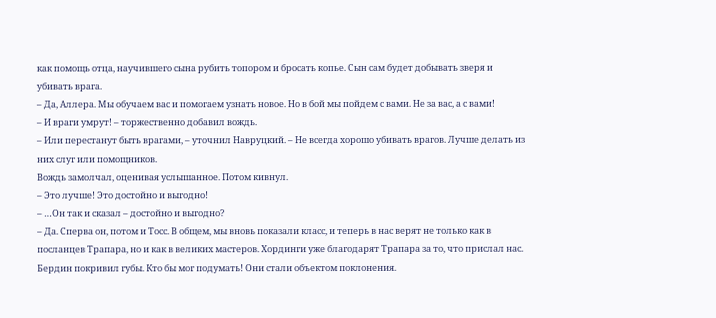как помощь отца, научившего сына рубить топором и бросать копье. Сын сам будет добывать зверя и убивать врага.
– Да, Аллера. Мы обучаем вас и помогаем узнать новое. Но в бой мы пойдем с вами. Не за вас, а с вами!
– И враги умрут! – торжественно добавил вождь.
– Или перестанут быть врагами, – уточнил Навруцкий. – Не всегда хорошо убивать врагов. Лучше делать из них слуг или помощников.
Вождь замолчал, оценивая услышанное. Потом кивнул.
– Это лучше! Это достойно и выгодно!
– …Он так и сказал – достойно и выгодно?
– Да. Сперва он, потом и Тосс. В общем, мы вновь показали класс, и теперь в нас верят не только как в посланцев Трапара, но и как в великих мастеров. Хординги уже благодарят Трапара за то, что прислал нас.
Бердин покривил губы. Кто бы мог подумать! Они стали объектом поклонения.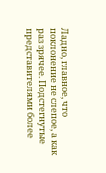Ладно, главное, что поклонение не слепое, а как раз зрячее. Подстегнутые представителями более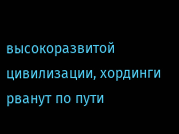высокоразвитой цивилизации, хординги рванут по пути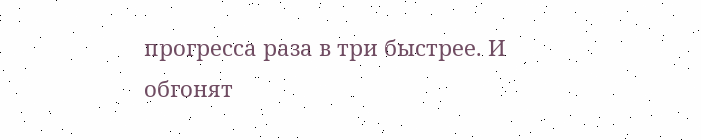прогресса раза в три быстрее. И обгонят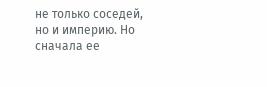не только соседей, но и империю. Но сначала ее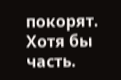покорят. Хотя бы часть.